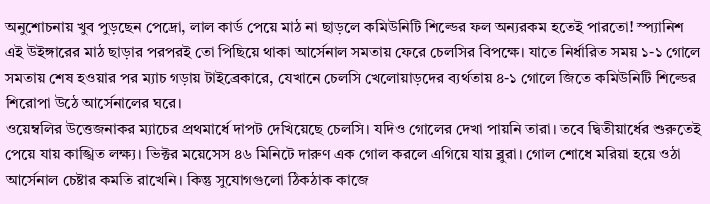অনুশোচনায় খুব পুড়ছেন পেদ্রো, লাল কার্ড পেয়ে মাঠ না ছাড়লে কমিউনিটি শিল্ডের ফল অন্যরকম হতেই পারতো! স্প্যানিশ এই উইঙ্গারের মাঠ ছাড়ার পরপরই তো পিছিয়ে থাকা আর্সেনাল সমতায় ফেরে চেলসির বিপক্ষে। যাতে নির্ধারিত সময় ১-১ গোলে সমতায় শেষ হওয়ার পর ম্যাচ গড়ায় টাইব্রেকারে, যেখানে চেলসি খেলোয়াড়দের ব্যর্থতায় ৪-১ গোলে জিতে কমিউনিটি শিল্ডের শিরোপা উঠে আর্সেনালের ঘরে।
ওয়েম্বলির উত্তেজনাকর ম্যাচের প্রথমার্ধে দাপট দেখিয়েছে চেলসি। যদিও গোলের দেখা পায়নি তারা। তবে দ্বিতীয়ার্ধের শুরুতেই পেয়ে যায় কাঙ্খিত লক্ষ্য। ভিক্টর ময়েসেস ৪৬ মিনিটে দারুণ এক গোল করলে এগিয়ে যায় ব্লুরা। গোল শোধে মরিয়া হয়ে ওঠা আর্সেনাল চেষ্টার কমতি রাখেনি। কিন্তু সুযোগগুলো ঠিকঠাক কাজে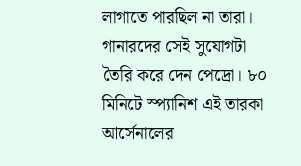লাগাতে পারছিল না তারা। গানারদের সেই সুযোগটা তৈরি করে দেন পেদ্রো। ৮০ মিনিটে স্প্যানিশ এই তারকা আর্সেনালের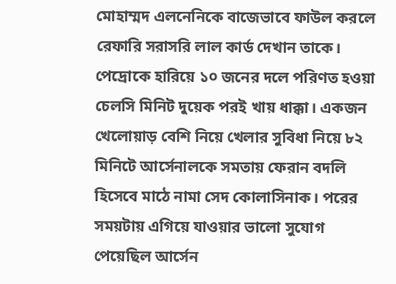মোহাম্মদ এলনেনিকে বাজেভাবে ফাউল করলে রেফারি সরাসরি লাল কার্ড দেখান তাকে।
পেদ্রোকে হারিয়ে ১০ জনের দলে পরিণত হওয়া চেলসি মিনিট দুয়েক পরই খায় ধাক্কা। একজন খেলোয়াড় বেশি নিয়ে খেলার সুবিধা নিয়ে ৮২ মিনিটে আর্সেনালকে সমতায় ফেরান বদলি হিসেবে মাঠে নামা সেদ কোলাসিনাক। পরের সময়টায় এগিয়ে যাওয়ার ভালো সুযোগ পেয়েছিল আর্সেন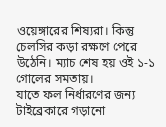ওয়েঙ্গারের শিষ্যরা। কিন্তু চেলসির কড়া রক্ষণে পেরে উঠেনি। ম্যাচ শেষ হয় ওই ১-১ গোলের সমতায়।
যাতে ফল নির্ধারণের জন্য টাইব্রেকারে গড়ানো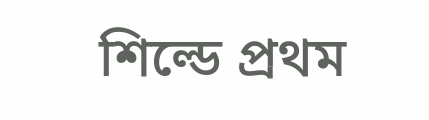শিল্ডে প্রথম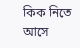কিক নিতে আসে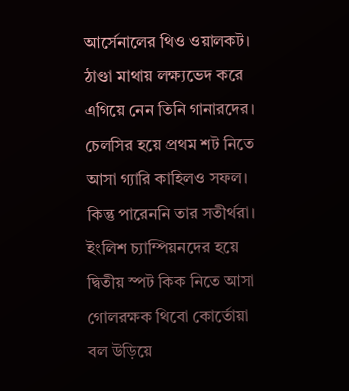আর্সেনালের থিও ওয়ালকট। ঠাণ্ডা মাথায় লক্ষ্যভেদ করে এগিয়ে নেন তিনি গানারদের। চেলসির হয়ে প্রথম শট নিতে আসা গ্যারি কাহিলও সফল। কিন্তু পারেননি তার সতীর্থরা। ইংলিশ চ্যাম্পিয়নদের হয়ে দ্বিতীয় স্পট কিক নিতে আসা গোলরক্ষক থিবো কোর্তোয়া বল উড়িয়ে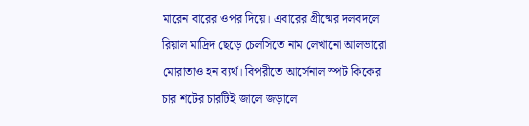মারেন বারের ওপর দিয়ে। এবারের গ্রীষ্মের দলবদলে রিয়াল মাদ্রিদ ছেড়ে চেলসিতে নাম লেখানো আলভারো মোরাতাও হন ব্যর্থ। বিপরীতে আর্সেনাল স্পট কিকের চার শটের চারটিই জালে জড়ালে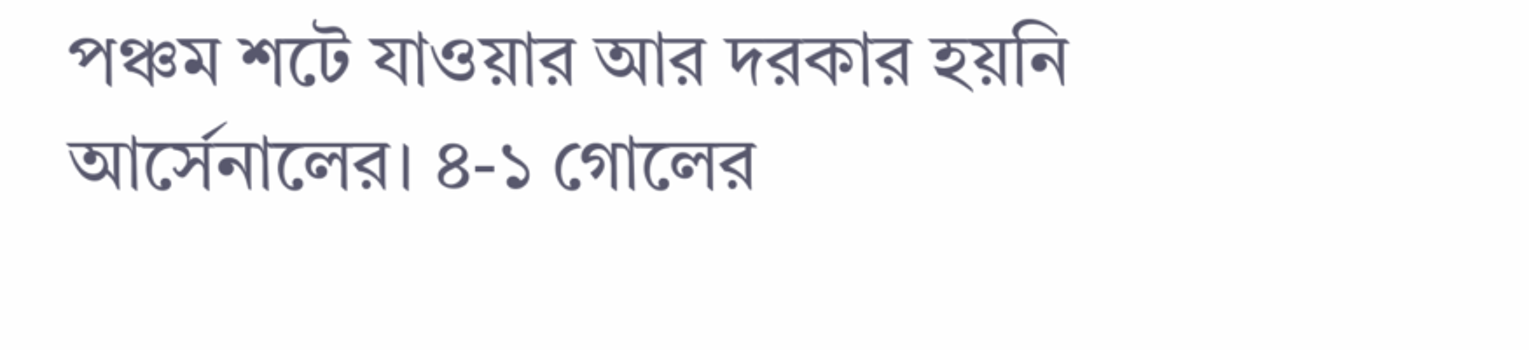পঞ্চম শটে যাওয়ার আর দরকার হয়নি আর্সেনালের। ৪-১ গোলের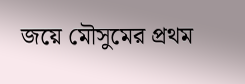জয়ে মৌসুমের প্রথম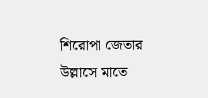শিরোপা জেতার উল্লাসে মাতে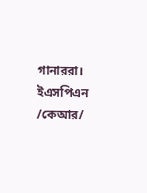গানাররা। ইএসপিএন
/কেআর/